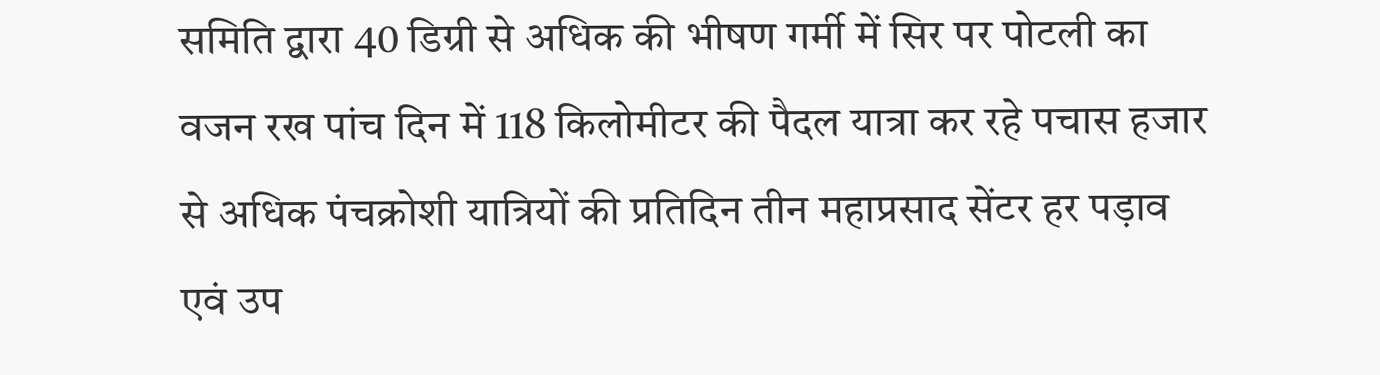समिति द्वारा 40 डिग्री से अधिक की भीषण गर्मी में सिर पर पोटली का वजन रख पांच दिन में 118 किलोमीटर की पैदल यात्रा कर रहे पचास हजार से अधिक पंचक्रोशी यात्रियों की प्रतिदिन तीन महाप्रसाद सेंटर हर पड़ाव एवं उप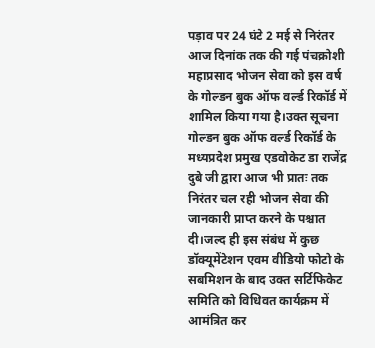पड़ाव पर 24 घंटे 2 मई से निरंतर आज दिनांक तक की गई पंचक्रोशी महाप्रसाद भोजन सेवा को इस वर्ष के गोल्डन बुक ऑफ वर्ल्ड रिकॉर्ड में शामिल किया गया है।उक्त सूचना गोल्डन बुक ऑफ वर्ल्ड रिकॉर्ड के मध्यप्रदेश प्रमुख एडवोकेट डा राजेंद्र दुबे जी द्वारा आज भी प्रातः तक निरंतर चल रही भोजन सेवा की जानकारी प्राप्त करने के पश्चात दी।जल्द ही इस संबंध में कुछ डॉक्यूमेंटेशन एवम वीडियो फोटो के सबमिशन के बाद उक्त सर्टिफिकेट समिति को विधिवत कार्यक्रम में आमंत्रित कर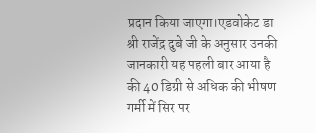प्रदान किया जाएगा।एडवोकेट डा श्री राजेंद्र दुबे जी के अनुसार उनकी जानकारी यह पहली बार आया है की 40 डिग्री से अधिक की भीषण गर्मी में सिर पर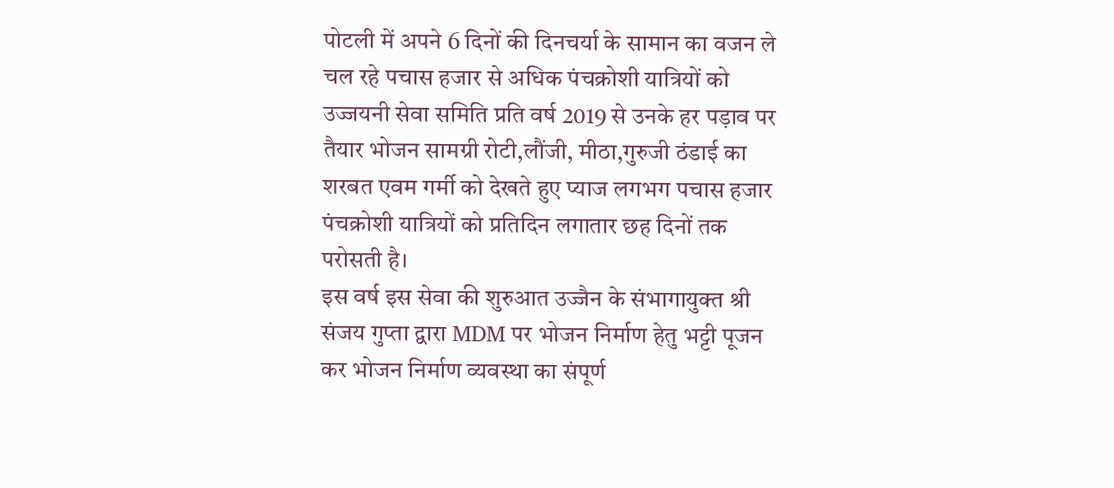पोटली में अपने 6 दिनों की दिनचर्या के सामान का वजन ले चल रहे पचास हजार से अधिक पंचक्रोशी यात्रियों को उज्जयनी सेवा समिति प्रति वर्ष 2019 से उनके हर पड़ाव पर तैयार भोजन सामग्री रोटी,लौंजी, मीठा,गुरुजी ठंडाई का शरबत एवम गर्मी को देखते हुए प्याज लगभग पचास हजार पंचक्रोशी यात्रियों को प्रतिदिन लगातार छह दिनों तक परोसती है।
इस वर्ष इस सेवा की शुरुआत उज्जैन के संभागायुक्त श्री संजय गुप्ता द्वारा MDM पर भोजन निर्माण हेतु भट्टी पूजन कर भोजन निर्माण व्यवस्था का संपूर्ण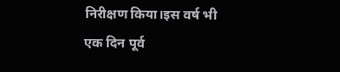निरीक्षण किया।इस वर्ष भी एक दिन पूर्व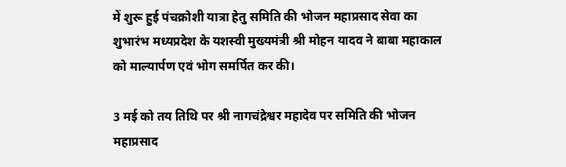में शुरू हुई पंचक्रोशी यात्रा हेतु समिति की भोजन महाप्रसाद सेवा का शुभारंभ मध्यप्रदेश के यशस्वी मुख्यमंत्री श्री मोहन यादव ने बाबा महाकाल को माल्यार्पण एवं भोग समर्पित कर की।

3 मई को तय तिथि पर श्री नागचंद्रेश्वर महादेव पर समिति की भोजन महाप्रसाद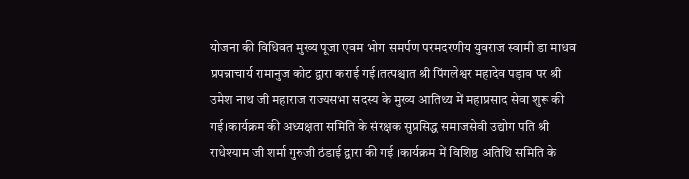योजना की विधिवत मुख्य पूजा एवम भोग समर्पण परमदरणीय युवराज स्वामी डा माधव प्रपन्नाचार्य रामानुज कोट द्वारा कराई गई।तत्पश्चात श्री पिंगलेश्वर महादेव पड़ाव पर श्री उमेश नाथ जी महाराज राज्यसभा सदस्य के मुख्य आतिथ्य में महाप्रसाद सेवा शुरू की गई।कार्यक्रम की अध्यक्षता समिति के संरक्षक सुप्रसिद्ध समाजसेवी उद्योग पति श्री राधेश्याम जी शर्मा गुरुजी ठंडाई द्वारा की गई ।कार्यक्रम में विशिष्ठ अतिथि समिति के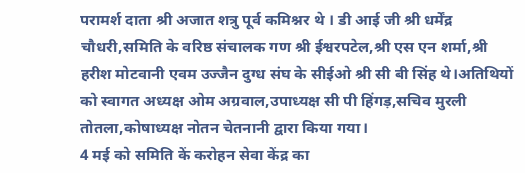परामर्श दाता श्री अजात शत्रु पूर्व कमिश्नर थे । डी आई जी श्री धर्मेंद्र चौधरी,समिति के वरिष्ठ संचालक गण श्री ईश्वरपटेल,श्री एस एन शर्मा,श्री हरीश मोटवानी एवम उज्जैन दुग्ध संघ के सीईओ श्री सी बी सिंह थे।अतिथियों को स्वागत अध्यक्ष ओम अग्रवाल,उपाध्यक्ष सी पी हिंगड़,सचिव मुरली तोतला,कोषाध्यक्ष नोतन चेतनानी द्वारा किया गया।
4 मई को समिति कें करोहन सेवा केंद्र का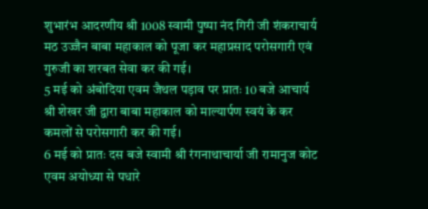शुभारंभ आदरणीय श्री 1008 स्वामी पुष्पा नंद गिरी जी शंकराचार्य मठ उज्जैन बाबा महाकाल को पूजा कर महाप्रसाद परोसगारी एवं गुरुजी का शरबत सेवा कर की गई।
5 मई को अंबोदिया एवम जैथल पड़ाव पर प्रातः 10 बजे आचार्य श्री शेखर जी द्वारा बाबा महाकाल को माल्यार्पण स्वयं के कर कमलों से परोसगारी कर की गई।
6 मई को प्रातः दस बजे स्वामी श्री रंगनाथाचार्या जी रामानुज कोट एवम अयोध्या से पधारे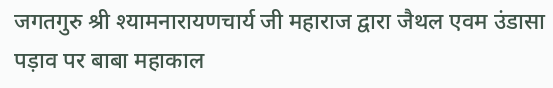जगतगुरु श्री श्यामनारायणचार्य जी महाराज द्वारा जैथल एवम उंडासा पड़ाव पर बाबा महाकाल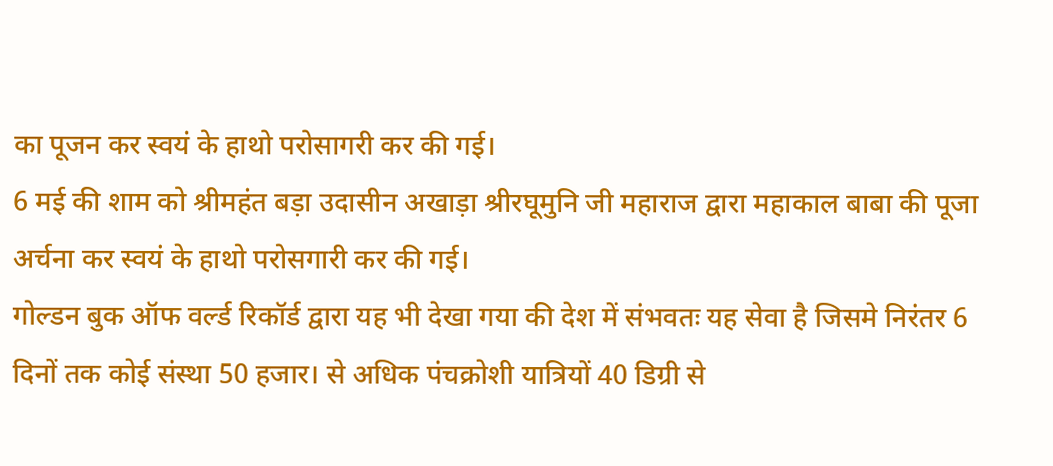का पूजन कर स्वयं के हाथो परोसागरी कर की गई।
6 मई की शाम को श्रीमहंत बड़ा उदासीन अखाड़ा श्रीरघूमुनि जी महाराज द्वारा महाकाल बाबा की पूजा अर्चना कर स्वयं के हाथो परोसगारी कर की गई।
गोल्डन बुक ऑफ वर्ल्ड रिकॉर्ड द्वारा यह भी देखा गया की देश में संभवतः यह सेवा है जिसमे निरंतर 6 दिनों तक कोई संस्था 50 हजार। से अधिक पंचक्रोशी यात्रियों 40 डिग्री से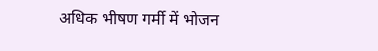अधिक भीषण गर्मी में भोजन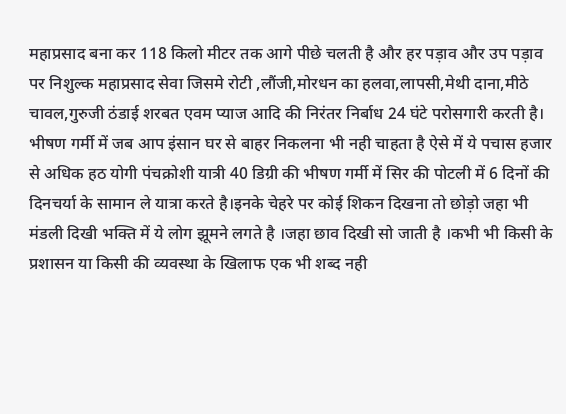महाप्रसाद बना कर 118 किलो मीटर तक आगे पीछे चलती है और हर पड़ाव और उप पड़ाव पर निशुल्क महाप्रसाद सेवा जिसमे रोटी ,लौंजी,मोरधन का हलवा,लापसी,मेथी दाना,मीठे चावल,गुरुजी ठंडाई शरबत एवम प्याज आदि की निरंतर निर्बाध 24 घंटे परोसगारी करती है।
भीषण गर्मी में जब आप इंसान घर से बाहर निकलना भी नही चाहता है ऐसे में ये पचास हजार से अधिक हठ योगी पंचक्रोशी यात्री 40 डिग्री की भीषण गर्मी में सिर की पोटली में 6 दिनों की दिनचर्या के सामान ले यात्रा करते है।इनके चेहरे पर कोई शिकन दिखना तो छोड़ो जहा भी मंडली दिखी भक्ति में ये लोग झूमने लगते है ।जहा छाव दिखी सो जाती है ।कभी भी किसी के प्रशासन या किसी की व्यवस्था के खिलाफ एक भी शब्द नही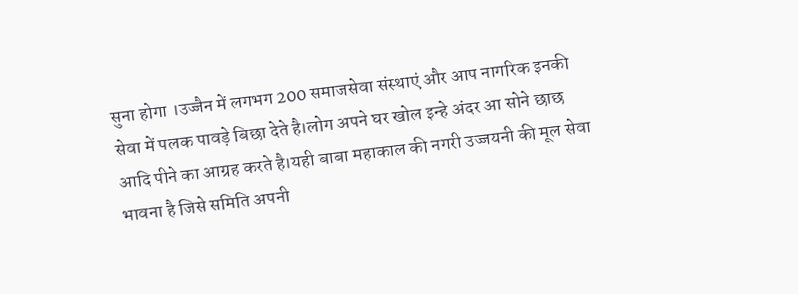सुना होगा ।उज्जैन में लगभग 200 समाजसेवा संस्थाएं और आप नागरिक इनकी सेवा में पलक पावड़े बिछा देते है।लोग अपने घर खोल इन्हे अंदर आ सोने छाछ आदि पीने का आग्रह करते है।यही बाबा महाकाल की नगरी उज्जयनी की मूल सेवा भावना है जिसे समिति अपनी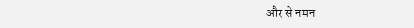और से नमन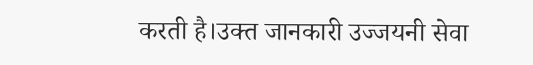करती है।उक्त जानकारी उज्जयनी सेवा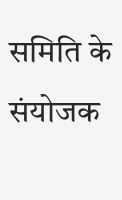समिति के संयोजक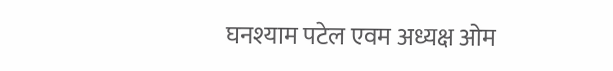घनश्याम पटेल एवम अध्यक्ष ओम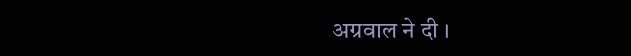अग्रवाल ने दी ।